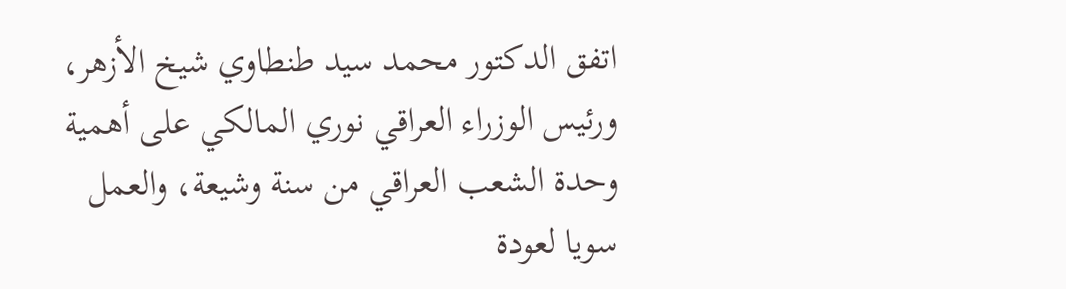اتفق الدكتور محمد سيد طنطاوي شيخ الأزهر، ورئيس الوزراء العراقي نوري المالكي على أهمية وحدة الشعب العراقي من سنة وشيعة، والعمل سويا لعودة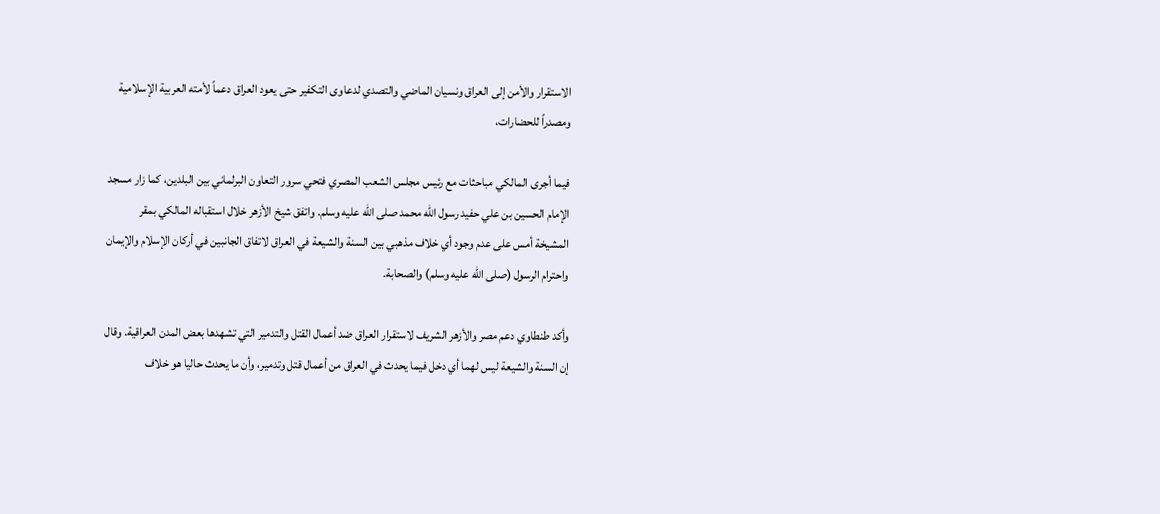الاستقرار والأمن إلى العراق ونسيان الماضي والتصدي لدعاوى التكفير حتى يعود العراق دعماً لأمته العربية الإسلامية ومصدراً للحضارات،

فيما أجرى المالكي مباحثات مع رئيس مجلس الشعب المصري فتحي سرور التعاون البرلماني بين البلدين، كما زار مسجد الإمام الحسين بن علي حفيد رسول الله محمد صلى الله عليه وسلم. واتفق شيخ الأزهر خلال استقباله المالكي بمقر المشيخة أمس على عدم وجود أي خلاف مذهبي بين السنة والشيعة في العراق لاتفاق الجانبين في أركان الإسلام والإيمان واحترام الرسول (صلى الله عليه وسلم) والصحابة.

وأكد طنطاوي دعم مصر والأزهر الشريف لاستقرار العراق ضد أعمال القتل والتدمير التي تشهدها بعض المدن العراقية. وقال إن السنة والشيعة ليس لهما أي دخل فيما يحدث في العراق من أعمال قتل وتدمير، وأن ما يحدث حاليا هو خلاف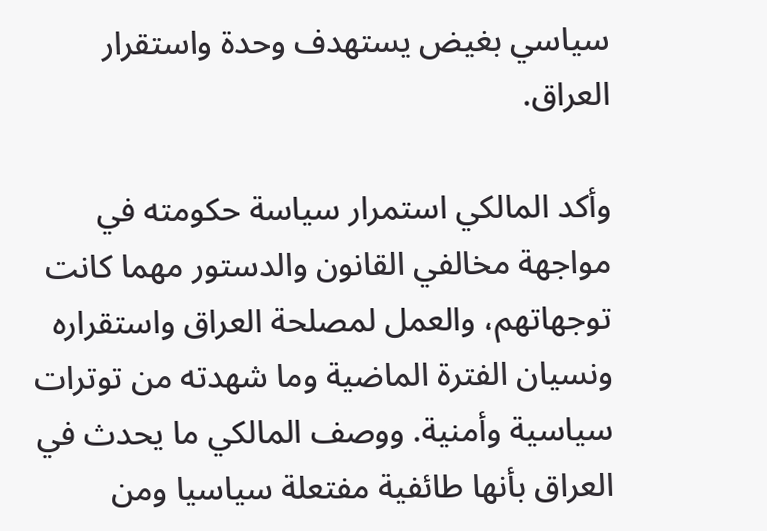سياسي بغيض يستهدف وحدة واستقرار العراق.

وأكد المالكي استمرار سياسة حكومته في مواجهة مخالفي القانون والدستور مهما كانت توجهاتهم، والعمل لمصلحة العراق واستقراره ونسيان الفترة الماضية وما شهدته من توترات سياسية وأمنية. ووصف المالكي ما يحدث في العراق بأنها طائفية مفتعلة سياسيا ومن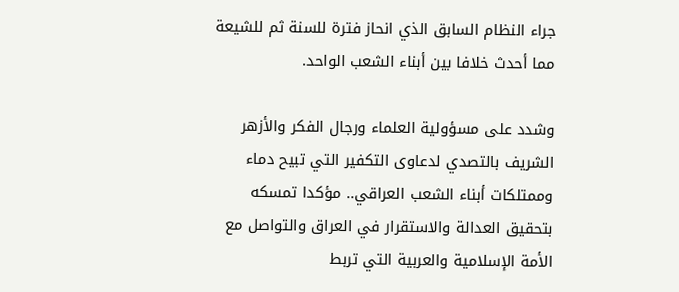جراء النظام السابق الذي انحاز فترة للسنة ثم للشيعة مما أحدث خلافا بين أبناء الشعب الواحد.

وشدد على مسؤولية العلماء ورجال الفكر والأزهر الشريف بالتصدي لدعاوى التكفير التي تبيح دماء وممتلكات أبناء الشعب العراقي.. مؤكدا تمسكه بتحقيق العدالة والاستقرار في العراق والتواصل مع الأمة الإسلامية والعربية التي تربط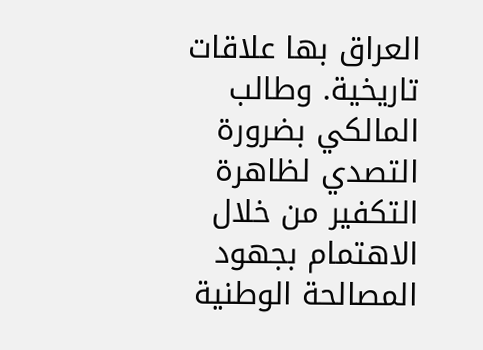العراق بها علاقات تاريخية. وطالب المالكي بضرورة التصدي لظاهرة التكفير من خلال الاهتمام بجهود المصالحة الوطنية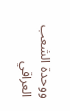ووحدة الشعب العراقي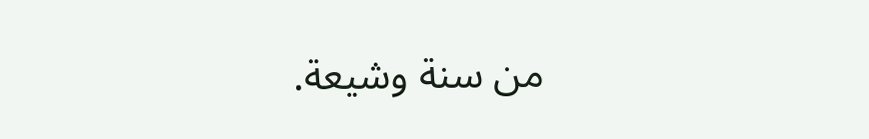من سنة وشيعة.